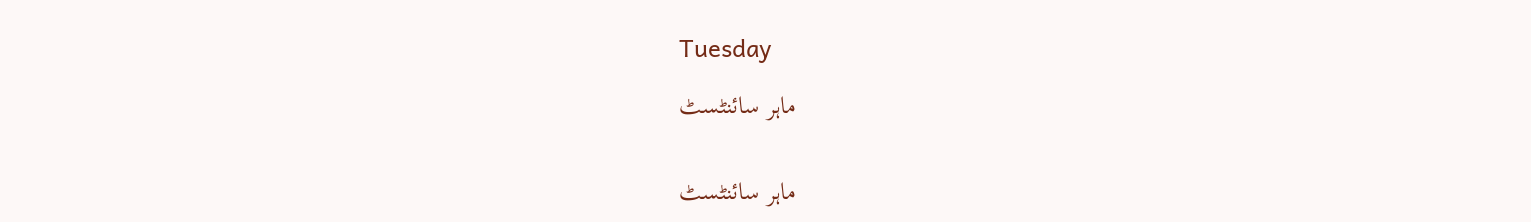Tuesday

ماہر سائنٹسٹ


ماہر سائنٹسٹ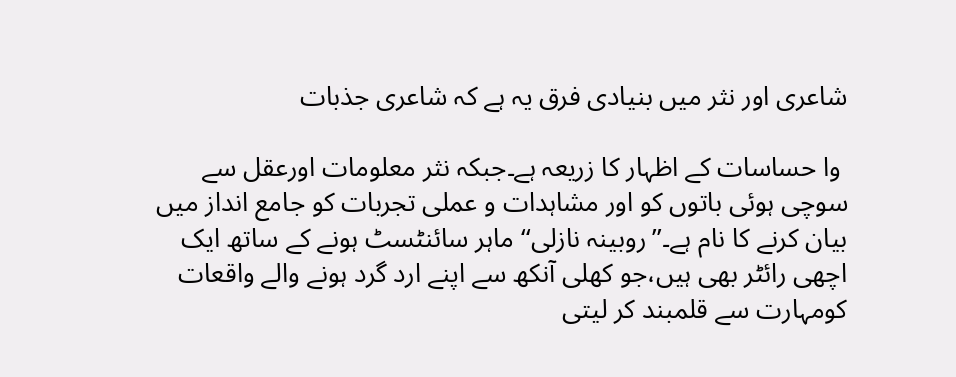شاعری اور نثر میں بنیادی فرق یہ ہے کہ شاعری جذبات

 وا حساسات کے اظہار کا زریعہ ہے۔جبکہ نثر معلومات اورعقل سے سوچی ہوئی باتوں کو اور مشاہدات و عملی تجربات کو جامع انداز میں بیان کرنے کا نام ہے۔’’روبینہ نازلی‘‘ ماہر سائنٹسٹ ہونے کے ساتھ ایک اچھی رائٹر بھی ہیں،جو کھلی آنکھ سے اپنے ارد گرد ہونے والے واقعات کومہارت سے قلمبند کر لیتی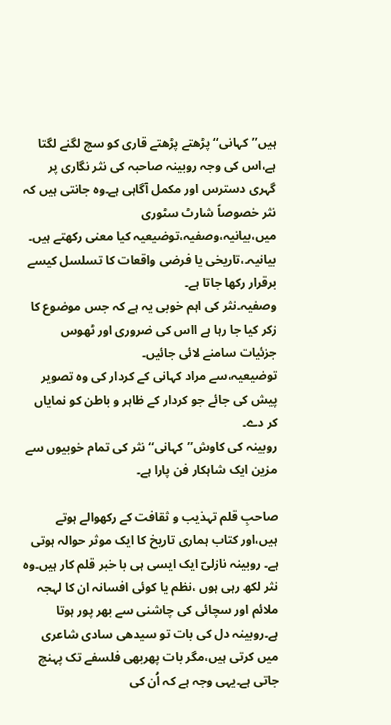ہیں’’کہانی‘‘ پڑھتے پڑھتے قاری کو سچ لگنے لگتا ہے،اس کی وجہ روبینہ صاحبہ کی نثر نگاری پر گہری دسترس اور مکمل آگاہی ہے۔وہ جانتی ہیں کہ نثر خصوصاً شارٹ سٹوری میں،بیانیہ،وصفیہ،توضیعیہ کیا معنی رکھتے ہیں۔
بیانیہ۔،تاریخی یا فرضی واقعات کا تسلسل کیسے برقرار رکھا جاتا ہے۔
وصفیہ۔نثر کی اہم خوبی یہ ہے کہ جس موضوع کا زکر کیا جا رہا ہے ااس کی ضروری اور ٹھوس جزئیات سامنے لائی جائیں۔
توضیعیہ،سے مراد کہانی کے کردار کی وہ تصویر پیش کی جائے جو کردار کے ظاہر و باطن کو نمایاں کر دے۔
روبینہ کی کاوش’’کہانی‘‘نثر کی تمام خوبیوں سے مزین ایک شاہکار فن پارا ہے۔

صاحبِ قلم تہذیب و ثقافت کے رکھوالے ہوتے ہیں،اور کتاب ہماری تاریخ کا ایک موثر حوالہ ہوتی ہے۔ روبینہ نازلیؔ ایک ایسی ہی با خبر قلم کار ہیں۔وہ نثر لکھ رہی ہوں ،نظم یا کوئی افسانہ ان کا لہجہ ملائم اور سچائی کی چاشنی سے بھر پور ہوتا ہے۔روبینہ دل کی بات تو سیدھی سادی شاعری میں کرتی ہیں،مگر بات پھربھی فلسفے تک پہنچ جاتی ہے۔یہی وجہ ہے کہ اُن کی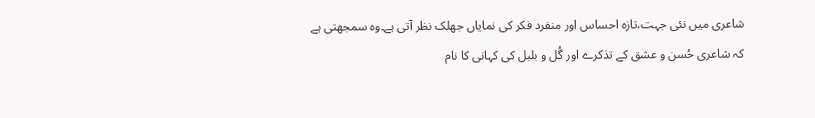شاعری میں نئی جہت،تازہ احساس اور منفرد فکر کی نمایاں جھلک نظر آتی ہے۔وہ سمجھتی ہے کہ شاعری حُسن و عشق کے تذکرے اور گُل و بلبل کی کہانی کا نام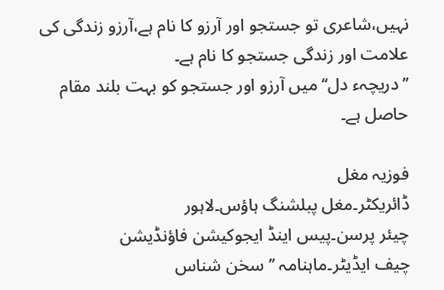نہیں،شاعری تو جستجو اور آرزو کا نام ہے،آرزو زندگی کی علامت اور زندگی جستجو کا نام ہے۔
’’دریچہء دل‘‘میں آرزو اور جستجو کو بہت بلند مقام حاصل ہے۔

فوزیہ مغل
ڈائریکٹر۔مغل پبلشنگ ہاؤس۔لاہور
چیئر پرسن۔پیس اینڈ ایجوکیشن فاؤنڈیشن
چیف ایڈیٹر۔ماہنامہ ’’سخن شناس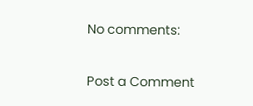No comments:

Post a Comment